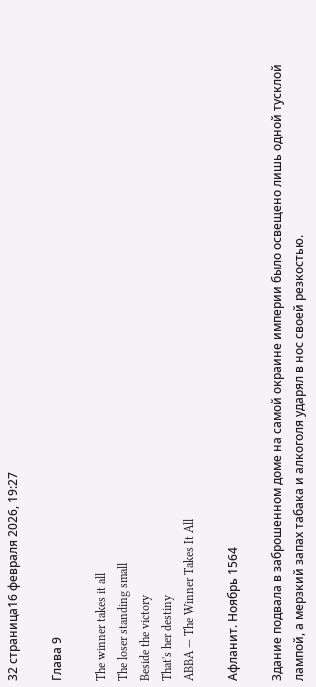32 страница16 февраля 2026, 19:27

Глава 9

The winner takes it all
The loser standing small
Beside the victory
That's her destiny
ABBA — The Winner Takes It All

Афланит. Ноябрь 1564

Здание подвала в заброшенном доме на самой окраине империи было освещено лишь одной тусклой лампой, а мерзкий запах табака и алкоголя ударял в нос своей резкостью.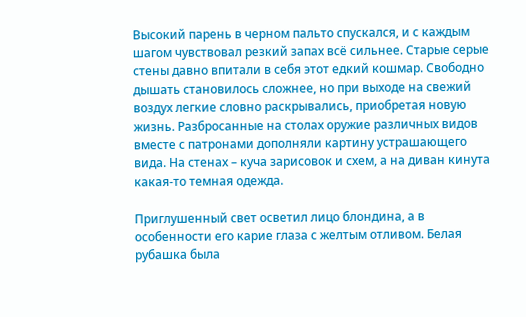Высокий парень в черном пальто спускался, и с каждым шагом чувствовал резкий запах всё сильнее. Старые серые стены давно впитали в себя этот едкий кошмар. Свободно дышать становилось сложнее, но при выходе на свежий воздух легкие словно раскрывались, приобретая новую жизнь. Разбросанные на столах оружие различных видов вместе с патронами дополняли картину устрашающего вида. На стенах – куча зарисовок и схем, а на диван кинута какая-то темная одежда.

Приглушенный свет осветил лицо блондина, а в особенности его карие глаза с желтым отливом. Белая рубашка была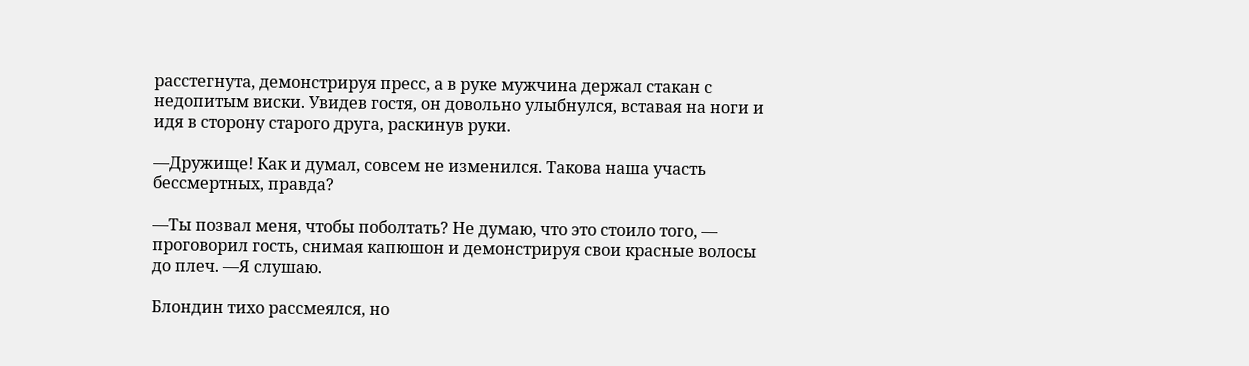расстегнута, демонстрируя пресс, а в руке мужчина держал стакан с недопитым виски. Увидев гостя, он довольно улыбнулся, вставая на ноги и идя в сторону старого друга, раскинув руки.

—Дружище! Как и думал, совсем не изменился. Такова наша участь бессмертных, правда?

—Ты позвал меня, чтобы поболтать? Не думаю, что это стоило того, — проговорил гость, снимая капюшон и демонстрируя свои красные волосы до плеч. —Я слушаю.

Блондин тихо рассмеялся, но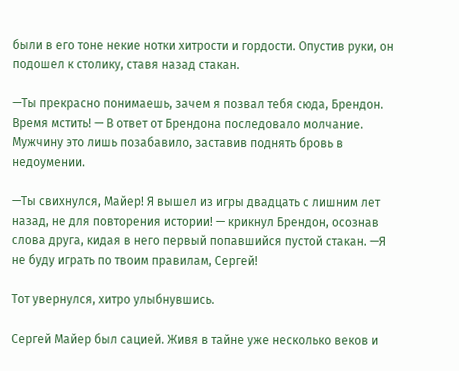были в его тоне некие нотки хитрости и гордости. Опустив руки, он подошел к столику, ставя назад стакан.

—Ты прекрасно понимаешь, зачем я позвал тебя сюда, Брендон. Время мстить! — В ответ от Брендона последовало молчание. Мужчину это лишь позабавило, заставив поднять бровь в недоумении.

—Ты свихнулся, Майер! Я вышел из игры двадцать с лишним лет назад, не для повторения истории! — крикнул Брендон, осознав слова друга, кидая в него первый попавшийся пустой стакан. —Я не буду играть по твоим правилам, Сергей!

Тот увернулся, хитро улыбнувшись.

Сергей Майер был сацией. Живя в тайне уже несколько веков и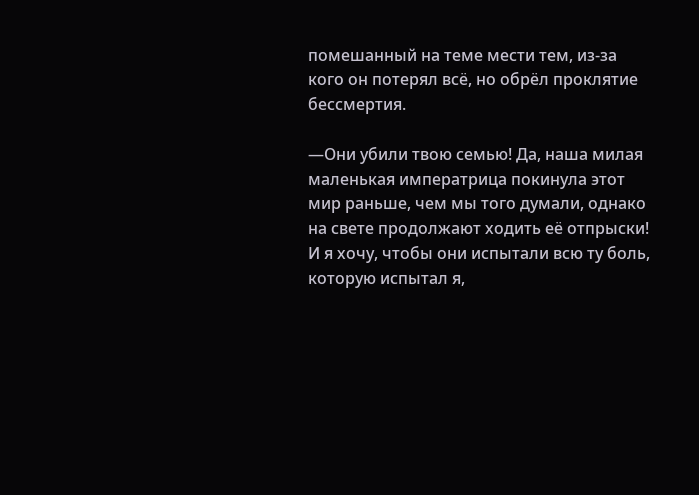помешанный на теме мести тем, из-за кого он потерял всё, но обрёл проклятие бессмертия.

—Они убили твою семью! Да, наша милая маленькая императрица покинула этот мир раньше, чем мы того думали, однако на свете продолжают ходить её отпрыски! И я хочу, чтобы они испытали всю ту боль, которую испытал я,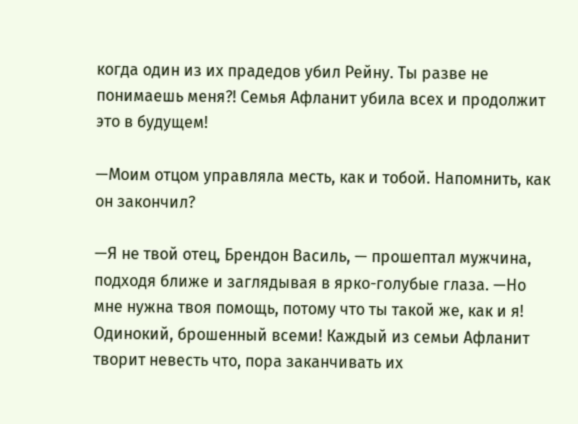когда один из их прадедов убил Рейну. Ты разве не понимаешь меня?! Семья Афланит убила всех и продолжит это в будущем!

—Моим отцом управляла месть, как и тобой. Напомнить, как он закончил?

—Я не твой отец, Брендон Василь, — прошептал мужчина, подходя ближе и заглядывая в ярко-голубые глаза. —Но мне нужна твоя помощь, потому что ты такой же, как и я! Одинокий, брошенный всеми! Каждый из семьи Афланит творит невесть что, пора заканчивать их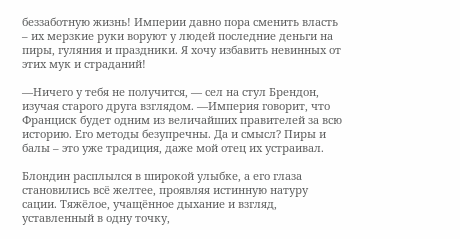беззаботную жизнь! Империи давно пора сменить власть – их мерзкие руки воруют у людей последние деньги на пиры, гуляния и праздники. Я хочу избавить невинных от этих мук и страданий!

—Ничего у тебя не получится, — сел на стул Брендон, изучая старого друга взглядом. —Империя говорит, что Франциск будет одним из величайших правителей за всю историю. Его методы безупречны. Да и смысл? Пиры и балы – это уже традиция, даже мой отец их устраивал.

Блондин расплылся в широкой улыбке, а его глаза становились всё желтее, проявляя истинную натуру сации. Тяжёлое, учащённое дыхание и взгляд, уставленный в одну точку,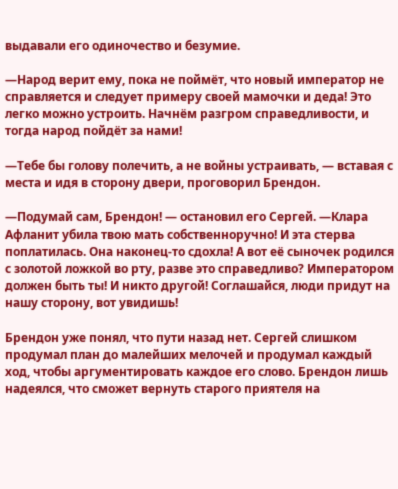выдавали его одиночество и безумие.

—Народ верит ему, пока не поймёт, что новый император не справляется и следует примеру своей мамочки и деда! Это легко можно устроить. Начнём разгром справедливости, и тогда народ пойдёт за нами!

—Тебе бы голову полечить, а не войны устраивать, — вставая с места и идя в сторону двери, проговорил Брендон.

—Подумай сам, Брендон! — остановил его Сергей. —Клара Афланит убила твою мать собственноручно! И эта стерва поплатилась. Она наконец-то сдохла! А вот её сыночек родился с золотой ложкой во рту, разве это справедливо? Императором должен быть ты! И никто другой! Соглашайся, люди придут на нашу сторону, вот увидишь!

Брендон уже понял, что пути назад нет. Сергей слишком продумал план до малейших мелочей и продумал каждый ход, чтобы аргументировать каждое его слово. Брендон лишь надеялся, что сможет вернуть старого приятеля на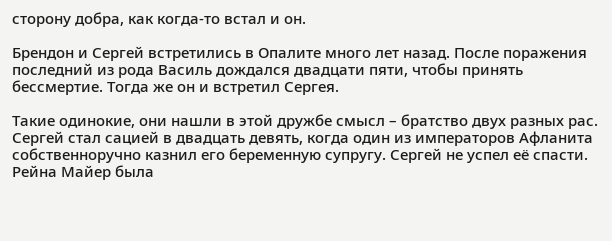сторону добра, как когда-то встал и он.

Брендон и Сергей встретились в Опалите много лет назад. После поражения последний из рода Василь дождался двадцати пяти, чтобы принять бессмертие. Тогда же он и встретил Сергея.

Такие одинокие, они нашли в этой дружбе смысл – братство двух разных рас. Сергей стал сацией в двадцать девять, когда один из императоров Афланита собственноручно казнил его беременную супругу. Сергей не успел её спасти. Рейна Майер была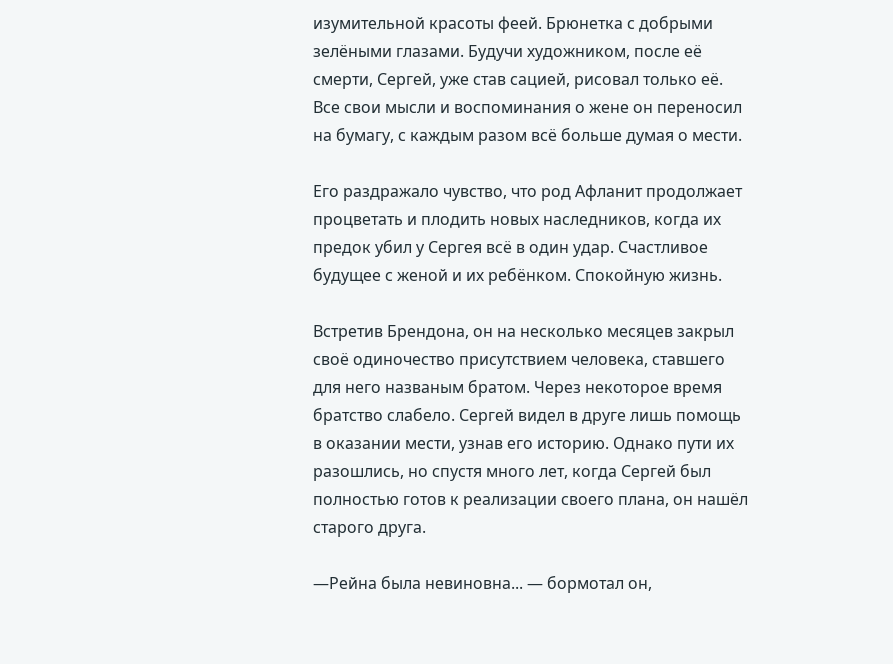изумительной красоты феей. Брюнетка с добрыми зелёными глазами. Будучи художником, после её смерти, Сергей, уже став сацией, рисовал только её. Все свои мысли и воспоминания о жене он переносил на бумагу, с каждым разом всё больше думая о мести.

Его раздражало чувство, что род Афланит продолжает процветать и плодить новых наследников, когда их предок убил у Сергея всё в один удар. Счастливое будущее с женой и их ребёнком. Спокойную жизнь.

Встретив Брендона, он на несколько месяцев закрыл своё одиночество присутствием человека, ставшего для него названым братом. Через некоторое время братство слабело. Сергей видел в друге лишь помощь в оказании мести, узнав его историю. Однако пути их разошлись, но спустя много лет, когда Сергей был полностью готов к реализации своего плана, он нашёл старого друга.

—Рейна была невиновна... — бормотал он,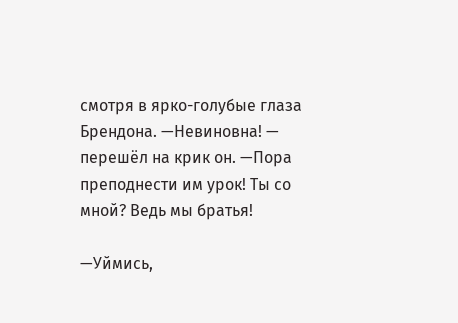смотря в ярко-голубые глаза Брендона. —Невиновна! — перешёл на крик он. —Пора преподнести им урок! Ты со мной? Ведь мы братья!

—Уймись,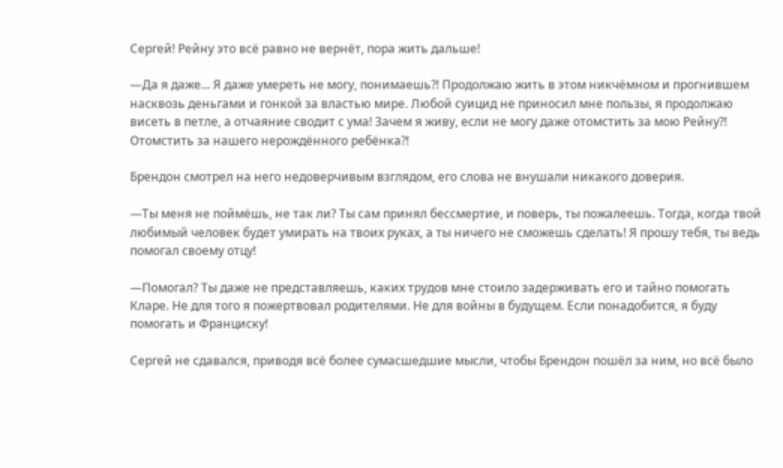Сергей! Рейну это всё равно не вернёт, пора жить дальше!

—Да я даже... Я даже умереть не могу, понимаешь?! Продолжаю жить в этом никчёмном и прогнившем насквозь деньгами и гонкой за властью мире. Любой суицид не приносил мне пользы, я продолжаю висеть в петле, а отчаяние сводит с ума! Зачем я живу, если не могу даже отомстить за мою Рейну?! Отомстить за нашего нерождённого ребёнка?!

Брендон смотрел на него недоверчивым взглядом, его слова не внушали никакого доверия.

—Ты меня не поймёшь, не так ли? Ты сам принял бессмертие, и поверь, ты пожалеешь. Тогда, когда твой любимый человек будет умирать на твоих руках, а ты ничего не сможешь сделать! Я прошу тебя, ты ведь помогал своему отцу!

—Помогал? Ты даже не представляешь, каких трудов мне стоило задерживать его и тайно помогать Кларе. Не для того я пожертвовал родителями. Не для войны в будущем. Если понадобится, я буду помогать и Франциску!

Сергей не сдавался, приводя всё более сумасшедшие мысли, чтобы Брендон пошёл за ним, но всё было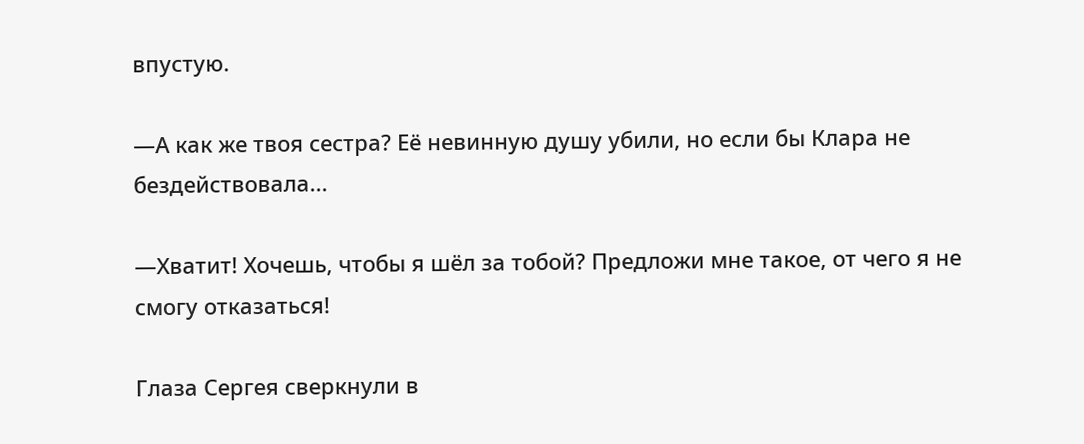впустую.

—А как же твоя сестра? Её невинную душу убили, но если бы Клара не бездействовала...

—Хватит! Хочешь, чтобы я шёл за тобой? Предложи мне такое, от чего я не смогу отказаться!

Глаза Сергея сверкнули в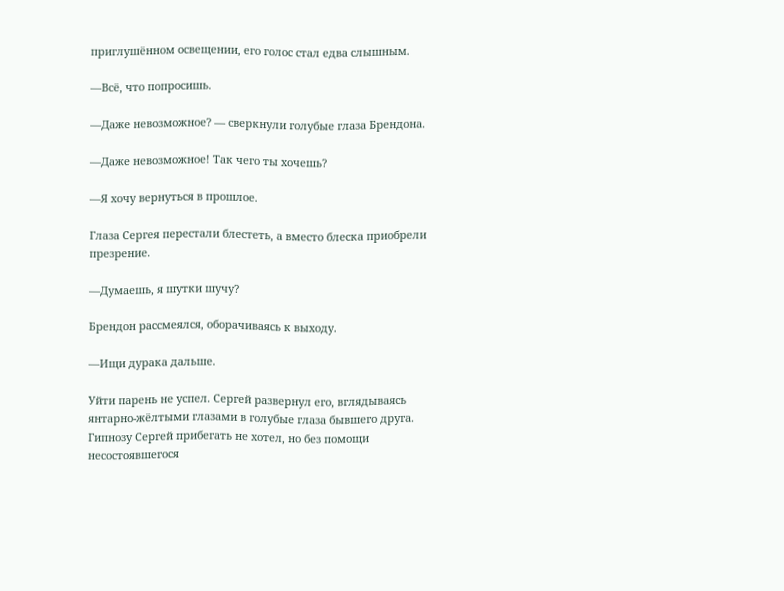приглушённом освещении, его голос стал едва слышным.

—Всё, что попросишь.

—Даже невозможное? — сверкнули голубые глаза Брендона.

—Даже невозможное! Так чего ты хочешь?

—Я хочу вернуться в прошлое.

Глаза Сергея перестали блестеть, а вместо блеска приобрели презрение.

—Думаешь, я шутки шучу?

Брендон рассмеялся, оборачиваясь к выходу.

—Ищи дурака дальше.

Уйти парень не успел. Сергей развернул его, вглядываясь янтарно-жёлтыми глазами в голубые глаза бывшего друга. Гипнозу Сергей прибегать не хотел, но без помощи несостоявшегося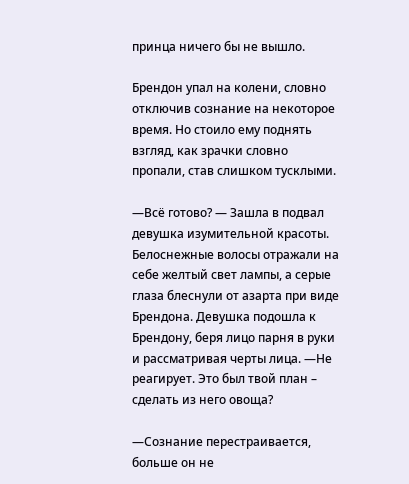принца ничего бы не вышло.

Брендон упал на колени, словно отключив сознание на некоторое время. Но стоило ему поднять взгляд, как зрачки словно пропали, став слишком тусклыми.

—Всё готово? — Зашла в подвал девушка изумительной красоты. Белоснежные волосы отражали на себе желтый свет лампы, а серые глаза блеснули от азарта при виде Брендона. Девушка подошла к Брендону, беря лицо парня в руки и рассматривая черты лица. —Не реагирует. Это был твой план – сделать из него овоща?

—Сознание перестраивается, больше он не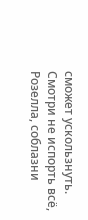сможет ускользнуть. Смотри не испорть всё, Розелла, соблазни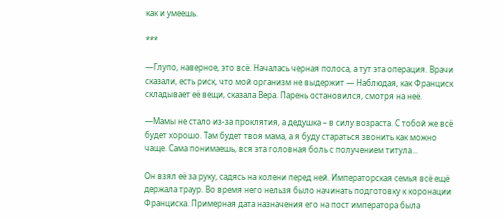как и умеешь.

***

—Глупо, наверное, это всё. Началась черная полоса, а тут эта операция. Врачи сказали, есть риск, что мой организм не выдержит — Наблюдая, как Франциск складывает её вещи, сказала Вера. Парень остановился, смотря на неё.

—Мамы не стало из-за проклятия, а дедушка – в силу возраста. С тобой же всё будет хорошо. Там будет твоя мама, а я буду стараться звонить как можно чаще. Сама понимаешь, вся эта головная боль с получением титула...

Он взял её за руку, садясь на колени перед ней. Императорская семья всё ещё держала траур. Во время него нельзя было начинать подготовку к коронации Франциска. Примерная дата назначения его на пост императора была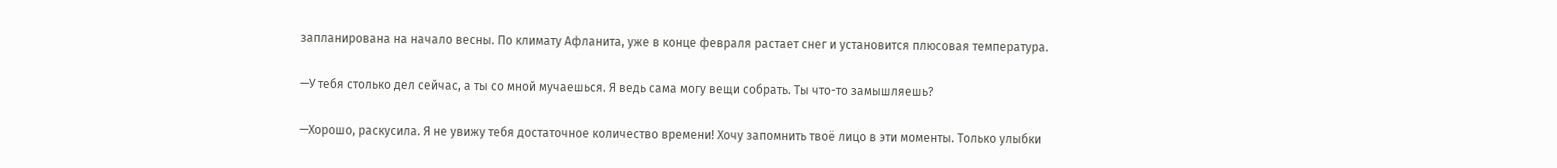запланирована на начало весны. По климату Афланита, уже в конце февраля растает снег и установится плюсовая температура.

—У тебя столько дел сейчас, а ты со мной мучаешься. Я ведь сама могу вещи собрать. Ты что-то замышляешь?

—Хорошо, раскусила. Я не увижу тебя достаточное количество времени! Хочу запомнить твоё лицо в эти моменты. Только улыбки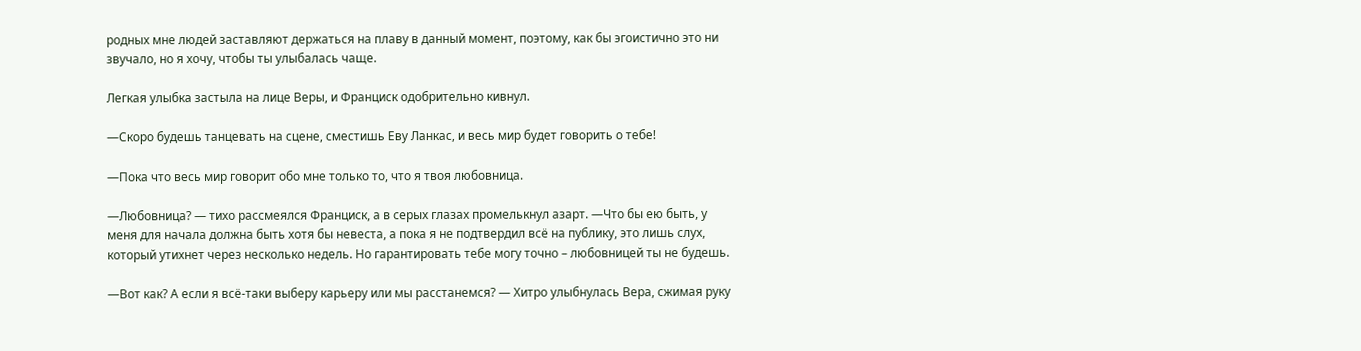родных мне людей заставляют держаться на плаву в данный момент, поэтому, как бы эгоистично это ни звучало, но я хочу, чтобы ты улыбалась чаще.

Легкая улыбка застыла на лице Веры, и Франциск одобрительно кивнул.

—Скоро будешь танцевать на сцене, сместишь Еву Ланкас, и весь мир будет говорить о тебе!

—Пока что весь мир говорит обо мне только то, что я твоя любовница.

—Любовница? — тихо рассмеялся Франциск, а в серых глазах промелькнул азарт. —Что бы ею быть, у меня для начала должна быть хотя бы невеста, а пока я не подтвердил всё на публику, это лишь слух, который утихнет через несколько недель. Но гарантировать тебе могу точно – любовницей ты не будешь.

—Вот как? А если я всё-таки выберу карьеру или мы расстанемся? — Хитро улыбнулась Вера, сжимая руку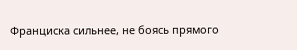Франциска сильнее, не боясь прямого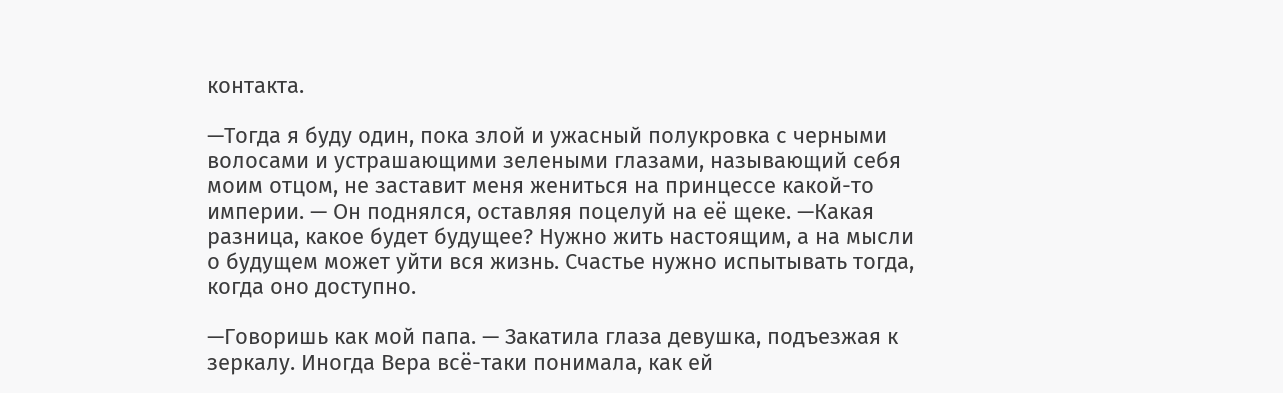контакта.

—Тогда я буду один, пока злой и ужасный полукровка с черными волосами и устрашающими зелеными глазами, называющий себя моим отцом, не заставит меня жениться на принцессе какой-то империи. — Он поднялся, оставляя поцелуй на её щеке. —Какая разница, какое будет будущее? Нужно жить настоящим, а на мысли о будущем может уйти вся жизнь. Счастье нужно испытывать тогда, когда оно доступно.

—Говоришь как мой папа. — Закатила глаза девушка, подъезжая к зеркалу. Иногда Вера всё-таки понимала, как ей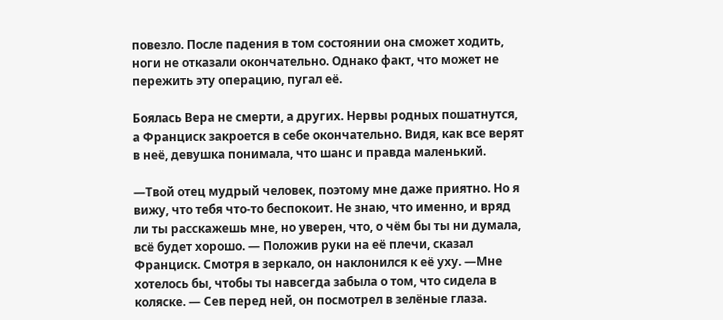повезло. После падения в том состоянии она сможет ходить, ноги не отказали окончательно. Однако факт, что может не пережить эту операцию, пугал её.

Боялась Вера не смерти, а других. Нервы родных пошатнутся, а Франциск закроется в себе окончательно. Видя, как все верят в неё, девушка понимала, что шанс и правда маленький.

—Твой отец мудрый человек, поэтому мне даже приятно. Но я вижу, что тебя что-то беспокоит. Не знаю, что именно, и вряд ли ты расскажешь мне, но уверен, что, о чём бы ты ни думала, всё будет хорошо. — Положив руки на её плечи, сказал Франциск. Смотря в зеркало, он наклонился к её уху. —Мне хотелось бы, чтобы ты навсегда забыла о том, что сидела в коляске. — Сев перед ней, он посмотрел в зелёные глаза.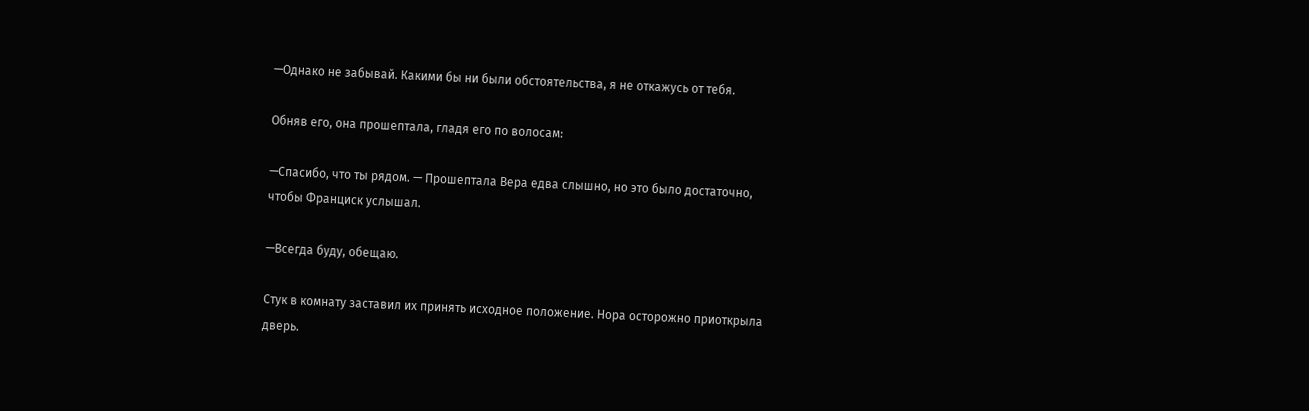—Однако не забывай. Какими бы ни были обстоятельства, я не откажусь от тебя.

Обняв его, она прошептала, гладя его по волосам:

—Спасибо, что ты рядом. — Прошептала Вера едва слышно, но это было достаточно, чтобы Франциск услышал.

—Всегда буду, обещаю.

Стук в комнату заставил их принять исходное положение. Нора осторожно приоткрыла дверь.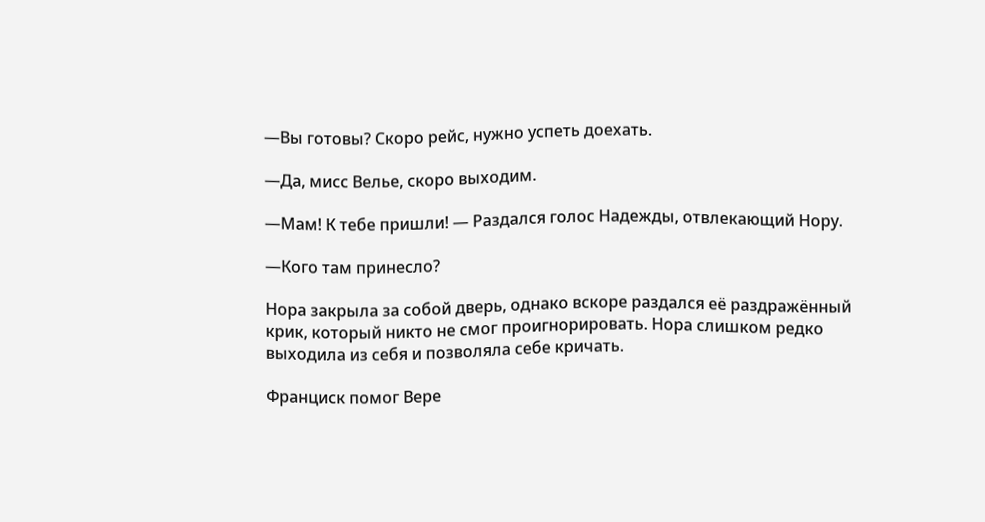—Вы готовы? Скоро рейс, нужно успеть доехать.

—Да, мисс Велье, скоро выходим.

—Мам! К тебе пришли! — Раздался голос Надежды, отвлекающий Нору.

—Кого там принесло?

Нора закрыла за собой дверь, однако вскоре раздался её раздражённый крик, который никто не смог проигнорировать. Нора слишком редко выходила из себя и позволяла себе кричать.

Франциск помог Вере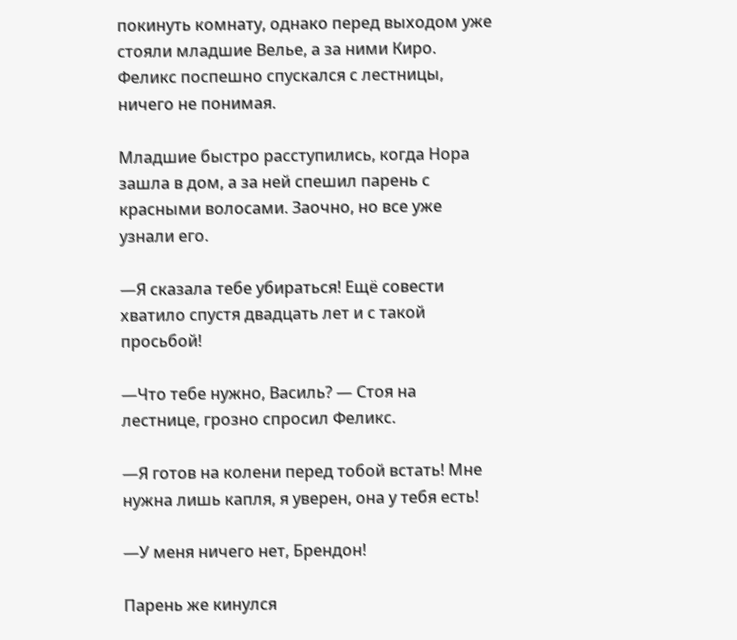покинуть комнату, однако перед выходом уже стояли младшие Велье, а за ними Киро. Феликс поспешно спускался с лестницы, ничего не понимая.

Младшие быстро расступились, когда Нора зашла в дом, а за ней спешил парень с красными волосами. Заочно, но все уже узнали его.

—Я сказала тебе убираться! Ещё совести хватило спустя двадцать лет и с такой просьбой!

—Что тебе нужно, Василь? — Стоя на лестнице, грозно спросил Феликс.

—Я готов на колени перед тобой встать! Мне нужна лишь капля, я уверен, она у тебя есть!

—У меня ничего нет, Брендон!

Парень же кинулся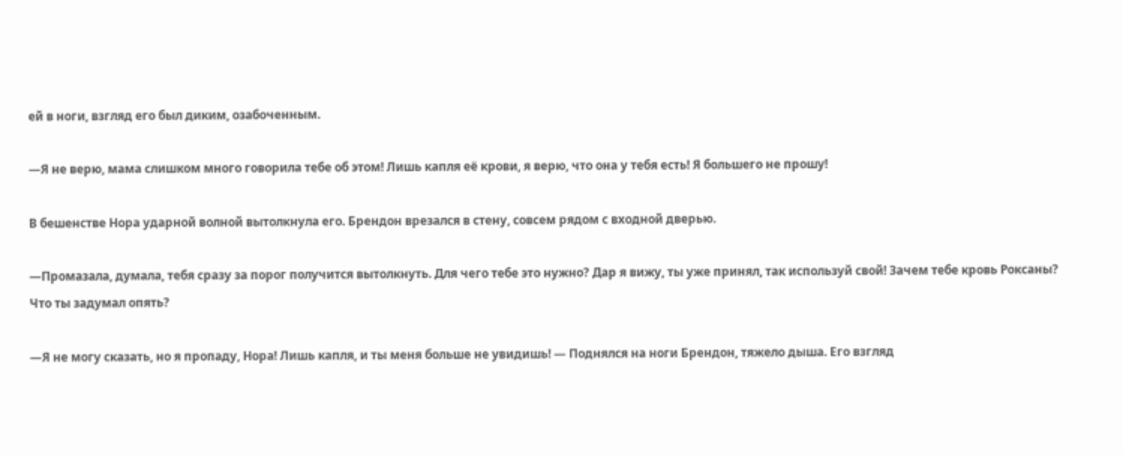ей в ноги, взгляд его был диким, озабоченным.

—Я не верю, мама слишком много говорила тебе об этом! Лишь капля её крови, я верю, что она у тебя есть! Я большего не прошу!

В бешенстве Нора ударной волной вытолкнула его. Брендон врезался в стену, совсем рядом с входной дверью.

—Промазала, думала, тебя сразу за порог получится вытолкнуть. Для чего тебе это нужно? Дар я вижу, ты уже принял, так используй свой! Зачем тебе кровь Роксаны? Что ты задумал опять?

—Я не могу сказать, но я пропаду, Нора! Лишь капля, и ты меня больше не увидишь! — Поднялся на ноги Брендон, тяжело дыша. Его взгляд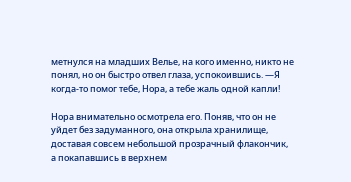метнулся на младших Велье, на кого именно, никто не понял, но он быстро отвел глаза, успокоившись. —Я когда-то помог тебе, Нора, а тебе жаль одной капли!

Нора внимательно осмотрела его. Поняв, что он не уйдет без задуманного, она открыла хранилище, доставая совсем небольшой прозрачный флакончик, а покапавшись в верхнем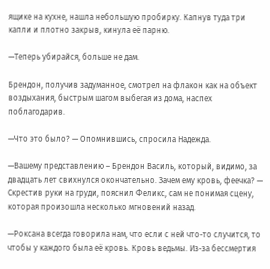ящике на кухне, нашла небольшую пробирку. Капнув туда три капли и плотно закрыв, кинула её парню.

—Теперь убирайся, больше не дам.

Брендон, получив задуманное, смотрел на флакон как на объект воздыхания, быстрым шагом выбегая из дома, наспех поблагодарив.

—Что это было? — Опомнившись, спросила Надежда.

—Вашему представлению – Брендон Василь, который, видимо, за двадцать лет свихнулся окончательно. Зачем ему кровь, феечка? — Скрестив руки на груди, пояснил Феликс, сам не понимая сцену, которая произошла несколько мгновений назад.

—Роксана всегда говорила нам, что если с ней что-то случится, то чтобы у каждого была её кровь. Кровь ведьмы. Из-за бессмертия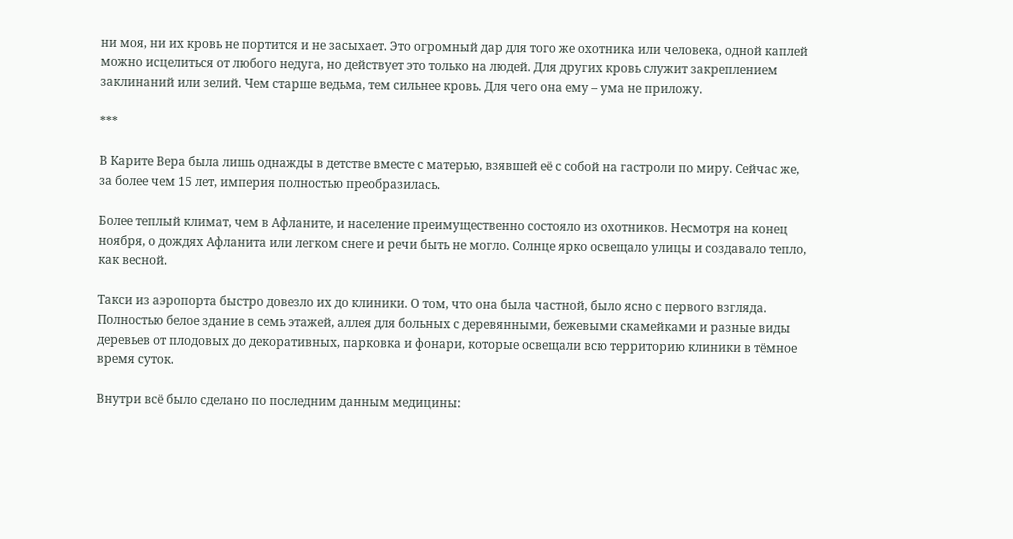ни моя, ни их кровь не портится и не засыхает. Это огромный дар для того же охотника или человека, одной каплей можно исцелиться от любого недуга, но действует это только на людей. Для других кровь служит закреплением заклинаний или зелий. Чем старше ведьма, тем сильнее кровь. Для чего она ему – ума не приложу.

***

В Карите Вера была лишь однажды в детстве вместе с матерью, взявшей её с собой на гастроли по миру. Сейчас же, за более чем 15 лет, империя полностью преобразилась.

Более теплый климат, чем в Афланите, и население преимущественно состояло из охотников. Несмотря на конец ноября, о дождях Афланита или легком снеге и речи быть не могло. Солнце ярко освещало улицы и создавало тепло, как весной.

Такси из аэропорта быстро довезло их до клиники. О том, что она была частной, было ясно с первого взгляда. Полностью белое здание в семь этажей, аллея для больных с деревянными, бежевыми скамейками и разные виды деревьев от плодовых до декоративных, парковка и фонари, которые освещали всю территорию клиники в тёмное время суток.

Внутри всё было сделано по последним данным медицины: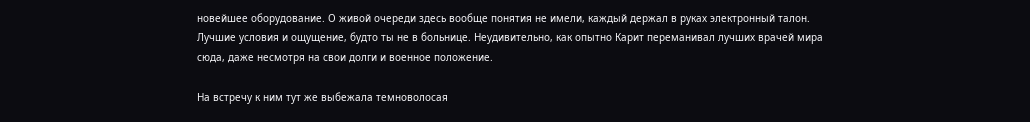новейшее оборудование. О живой очереди здесь вообще понятия не имели, каждый держал в руках электронный талон. Лучшие условия и ощущение, будто ты не в больнице. Неудивительно, как опытно Карит переманивал лучших врачей мира сюда, даже несмотря на свои долги и военное положение.

На встречу к ним тут же выбежала темноволосая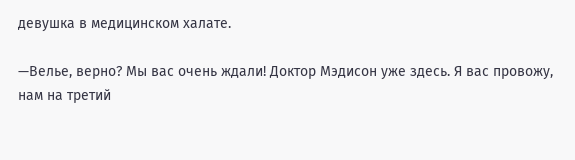девушка в медицинском халате.

—Велье, верно? Мы вас очень ждали! Доктор Мэдисон уже здесь. Я вас провожу, нам на третий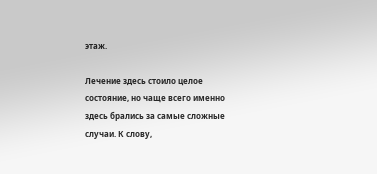этаж.

Лечение здесь стоило целое состояние, но чаще всего именно здесь брались за самые сложные случаи. К слову,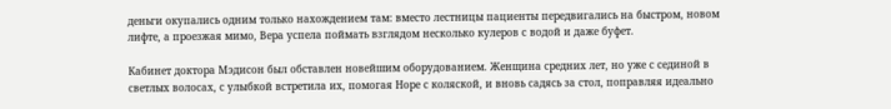деньги окупались одним только нахождением там: вместо лестницы пациенты передвигались на быстром, новом лифте, а проезжая мимо, Вера успела поймать взглядом несколько кулеров с водой и даже буфет.

Кабинет доктора Мэдисон был обставлен новейшим оборудованием. Женщина средних лет, но уже с сединой в светлых волосах, с улыбкой встретила их, помогая Норе с коляской, и вновь садясь за стол, поправляя идеально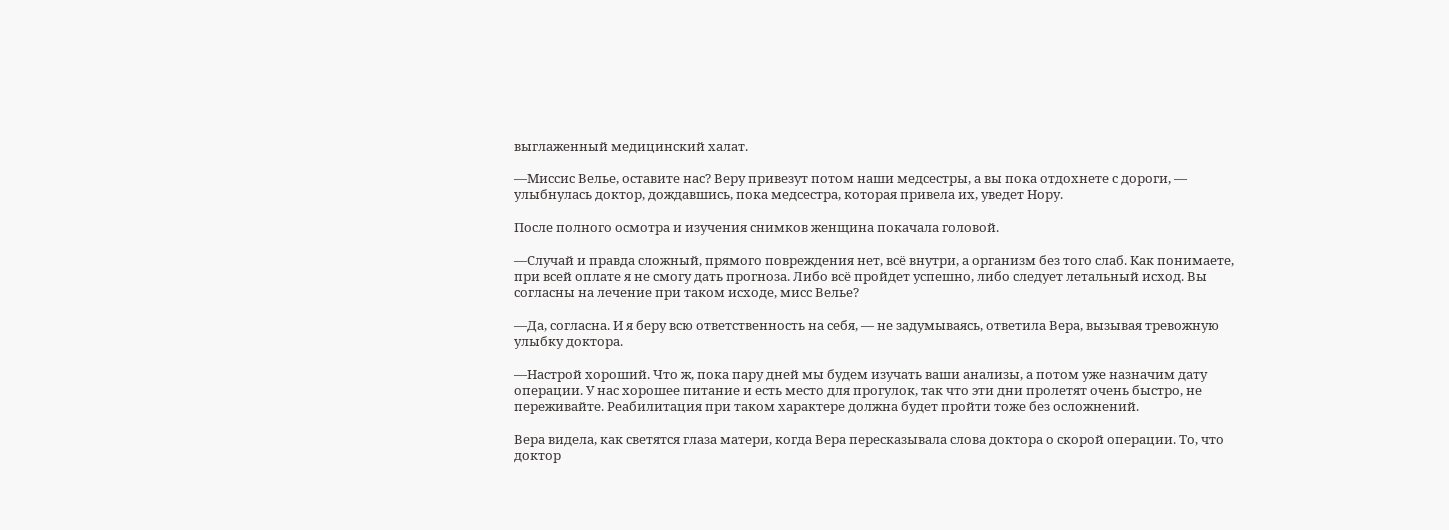выглаженный медицинский халат.

—Миссис Велье, оставите нас? Веру привезут потом наши медсестры, а вы пока отдохнете с дороги, — улыбнулась доктор, дождавшись, пока медсестра, которая привела их, уведет Нору.

После полного осмотра и изучения снимков женщина покачала головой.

—Случай и правда сложный, прямого повреждения нет, всё внутри, а организм без того слаб. Как понимаете, при всей оплате я не смогу дать прогноза. Либо всё пройдет успешно, либо следует летальный исход. Вы согласны на лечение при таком исходе, мисс Велье?

—Да, согласна. И я беру всю ответственность на себя, — не задумываясь, ответила Вера, вызывая тревожную улыбку доктора.

—Настрой хороший. Что ж, пока пару дней мы будем изучать ваши анализы, а потом уже назначим дату операции. У нас хорошее питание и есть место для прогулок, так что эти дни пролетят очень быстро, не переживайте. Реабилитация при таком характере должна будет пройти тоже без осложнений.

Вера видела, как светятся глаза матери, когда Вера пересказывала слова доктора о скорой операции. То, что доктор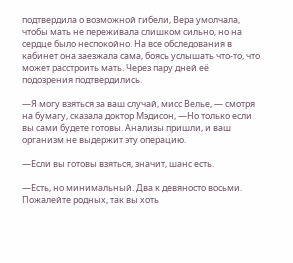подтвердила о возможной гибели, Вера умолчала, чтобы мать не переживала слишком сильно, но на сердце было неспокойно. На все обследования в кабинет она заезжала сама, боясь услышать что-то, что может расстроить мать. Через пару дней её подозрения подтвердились.

—Я могу взяться за ваш случай, мисс Велье, — смотря на бумагу, сказала доктор Мэдисон, —Но только если вы сами будете готовы. Анализы пришли, и ваш организм не выдержит эту операцию.

—Если вы готовы взяться, значит, шанс есть.

—Есть, но минимальный. Два к девяносто восьми. Пожалейте родных, так вы хоть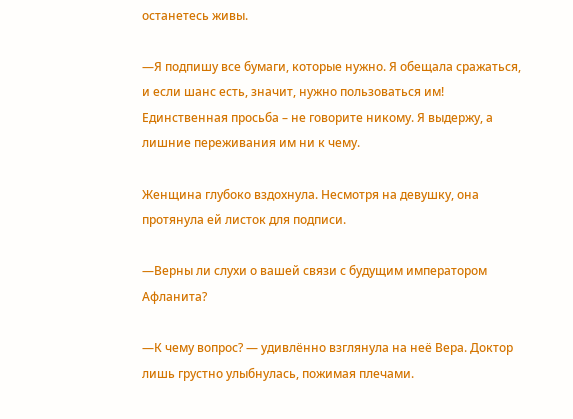останетесь живы.

—Я подпишу все бумаги, которые нужно. Я обещала сражаться, и если шанс есть, значит, нужно пользоваться им! Единственная просьба – не говорите никому. Я выдержу, а лишние переживания им ни к чему.

Женщина глубоко вздохнула. Несмотря на девушку, она протянула ей листок для подписи.

—Верны ли слухи о вашей связи с будущим императором Афланита?

—К чему вопрос? — удивлённо взглянула на неё Вера. Доктор лишь грустно улыбнулась, пожимая плечами.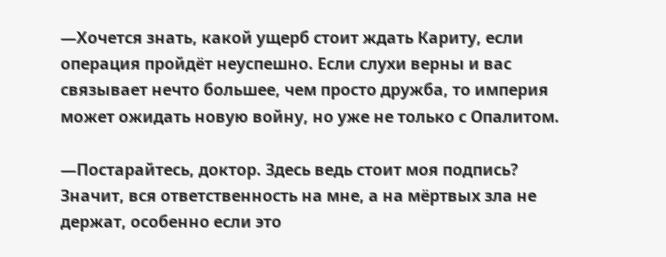—Хочется знать, какой ущерб стоит ждать Кариту, если операция пройдёт неуспешно. Если слухи верны и вас связывает нечто большее, чем просто дружба, то империя может ожидать новую войну, но уже не только с Опалитом.

—Постарайтесь, доктор. Здесь ведь стоит моя подпись? Значит, вся ответственность на мне, а на мёртвых зла не держат, особенно если это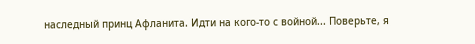наследный принц Афланита. Идти на кого-то с войной... Поверьте, я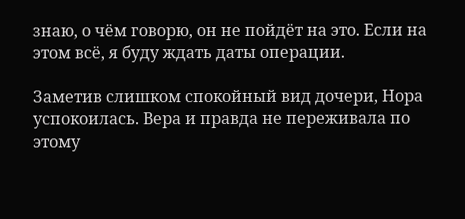знаю, о чём говорю, он не пойдёт на это. Если на этом всё, я буду ждать даты операции.

Заметив слишком спокойный вид дочери, Нора успокоилась. Вера и правда не переживала по этому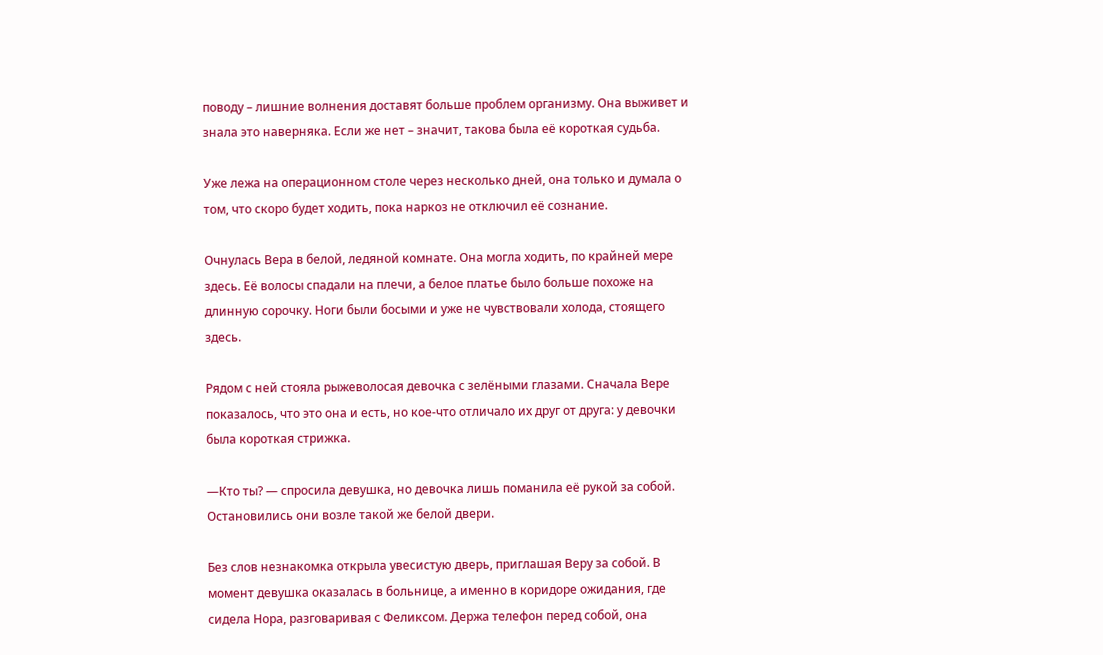поводу – лишние волнения доставят больше проблем организму. Она выживет и знала это наверняка. Если же нет – значит, такова была её короткая судьба.

Уже лежа на операционном столе через несколько дней, она только и думала о том, что скоро будет ходить, пока наркоз не отключил её сознание.

Очнулась Вера в белой, ледяной комнате. Она могла ходить, по крайней мере здесь. Её волосы спадали на плечи, а белое платье было больше похоже на длинную сорочку. Ноги были босыми и уже не чувствовали холода, стоящего здесь.

Рядом с ней стояла рыжеволосая девочка с зелёными глазами. Сначала Вере показалось, что это она и есть, но кое-что отличало их друг от друга: у девочки была короткая стрижка.

—Кто ты? — спросила девушка, но девочка лишь поманила её рукой за собой. Остановились они возле такой же белой двери.

Без слов незнакомка открыла увесистую дверь, приглашая Веру за собой. В момент девушка оказалась в больнице, а именно в коридоре ожидания, где сидела Нора, разговаривая с Феликсом. Держа телефон перед собой, она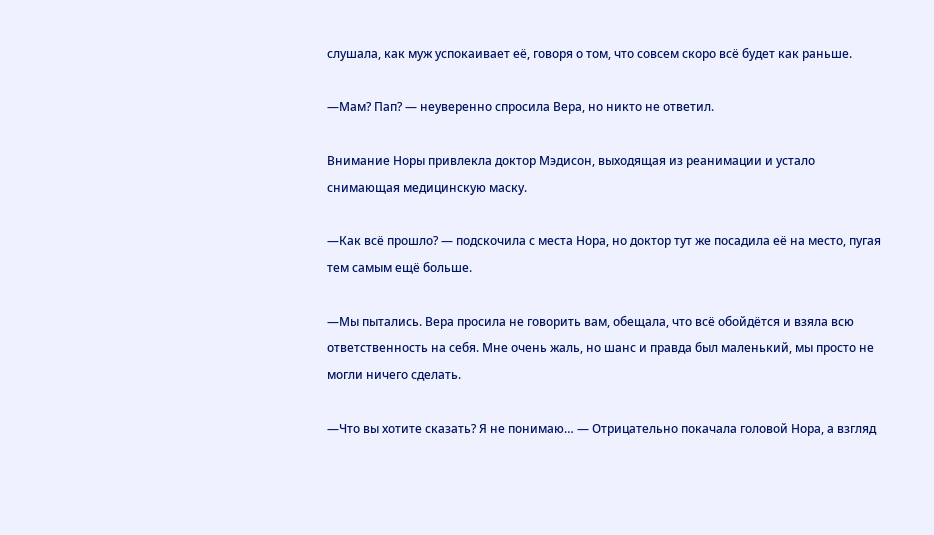слушала, как муж успокаивает её, говоря о том, что совсем скоро всё будет как раньше.

—Мам? Пап? — неуверенно спросила Вера, но никто не ответил.

Внимание Норы привлекла доктор Мэдисон, выходящая из реанимации и устало снимающая медицинскую маску.

—Как всё прошло? — подскочила с места Нора, но доктор тут же посадила её на место, пугая тем самым ещё больше.

—Мы пытались. Вера просила не говорить вам, обещала, что всё обойдётся и взяла всю ответственность на себя. Мне очень жаль, но шанс и правда был маленький, мы просто не могли ничего сделать.

—Что вы хотите сказать? Я не понимаю… — Отрицательно покачала головой Нора, а взгляд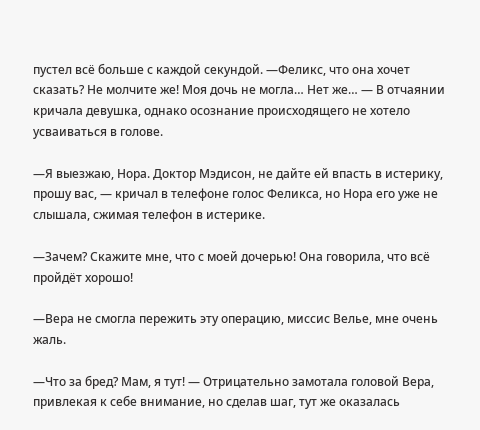пустел всё больше с каждой секундой. —Феликс, что она хочет сказать? Не молчите же! Моя дочь не могла… Нет же… — В отчаянии кричала девушка, однако осознание происходящего не хотело усваиваться в голове.

—Я выезжаю, Нора. Доктор Мэдисон, не дайте ей впасть в истерику, прошу вас, — кричал в телефоне голос Феликса, но Нора его уже не слышала, сжимая телефон в истерике.

—Зачем? Скажите мне, что с моей дочерью! Она говорила, что всё пройдёт хорошо!

—Вера не смогла пережить эту операцию, миссис Велье, мне очень жаль.

—Что за бред? Мам, я тут! — Отрицательно замотала головой Вера, привлекая к себе внимание, но сделав шаг, тут же оказалась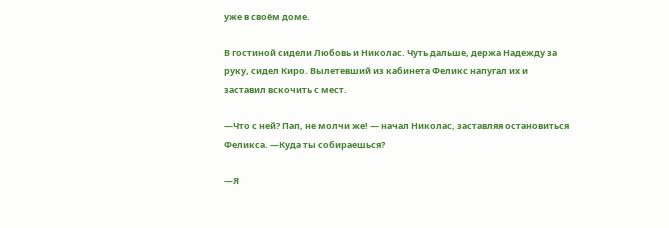уже в своём доме.

В гостиной сидели Любовь и Николас. Чуть дальше, держа Надежду за руку, сидел Киро. Вылетевший из кабинета Феликс напугал их и заставил вскочить с мест.

—Что с ней? Пап, не молчи же! — начал Николас, заставляя остановиться Феликса. —Куда ты собираешься?

—Я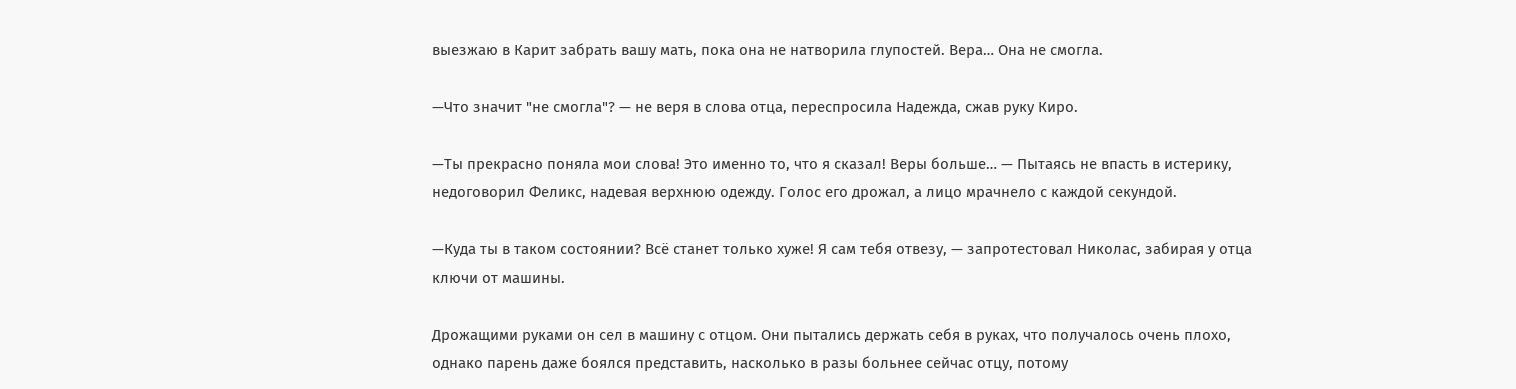выезжаю в Карит забрать вашу мать, пока она не натворила глупостей. Вера… Она не смогла.

—Что значит "не смогла"? — не веря в слова отца, переспросила Надежда, сжав руку Киро.

—Ты прекрасно поняла мои слова! Это именно то, что я сказал! Веры больше… — Пытаясь не впасть в истерику, недоговорил Феликс, надевая верхнюю одежду. Голос его дрожал, а лицо мрачнело с каждой секундой.

—Куда ты в таком состоянии? Всё станет только хуже! Я сам тебя отвезу, — запротестовал Николас, забирая у отца ключи от машины.

Дрожащими руками он сел в машину с отцом. Они пытались держать себя в руках, что получалось очень плохо, однако парень даже боялся представить, насколько в разы больнее сейчас отцу, потому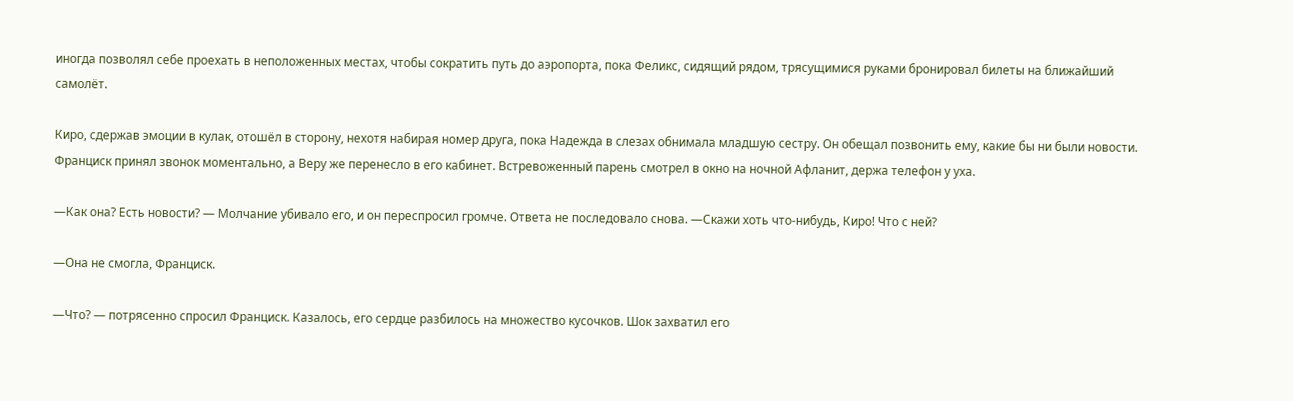иногда позволял себе проехать в неположенных местах, чтобы сократить путь до аэропорта, пока Феликс, сидящий рядом, трясущимися руками бронировал билеты на ближайший самолёт.

Киро, сдержав эмоции в кулак, отошёл в сторону, нехотя набирая номер друга, пока Надежда в слезах обнимала младшую сестру. Он обещал позвонить ему, какие бы ни были новости. Франциск принял звонок моментально, а Веру же перенесло в его кабинет. Встревоженный парень смотрел в окно на ночной Афланит, держа телефон у уха.

—Как она? Есть новости? — Молчание убивало его, и он переспросил громче. Ответа не последовало снова. —Скажи хоть что-нибудь, Киро! Что с ней?

—Она не смогла, Франциск.

—Что? — потрясенно спросил Франциск. Казалось, его сердце разбилось на множество кусочков. Шок захватил его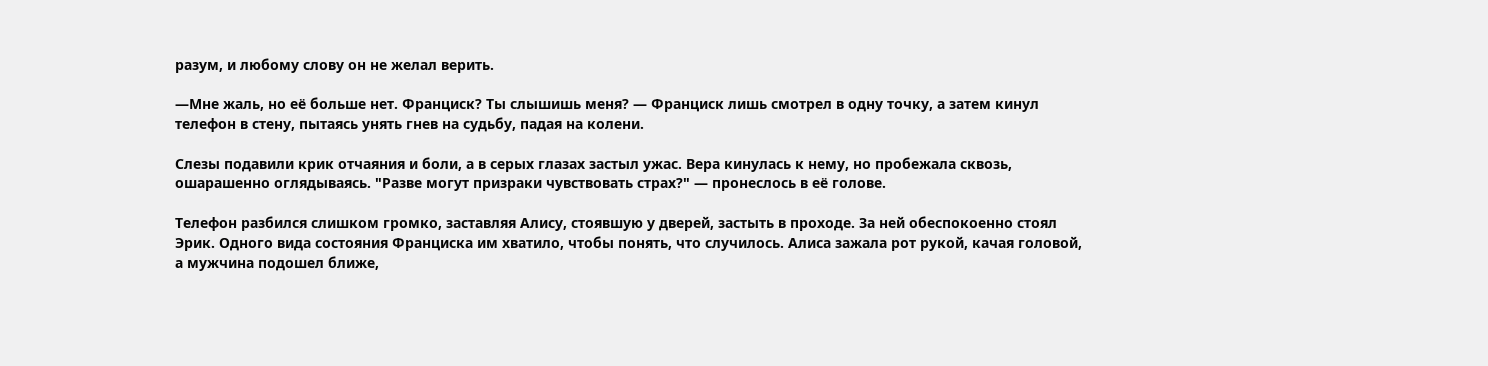разум, и любому слову он не желал верить.

—Мне жаль, но её больше нет. Франциск? Ты слышишь меня? — Франциск лишь смотрел в одну точку, а затем кинул телефон в стену, пытаясь унять гнев на судьбу, падая на колени.

Слезы подавили крик отчаяния и боли, а в серых глазах застыл ужас. Вера кинулась к нему, но пробежала сквозь, ошарашенно оглядываясь. "Разве могут призраки чувствовать страх?" — пронеслось в её голове.

Телефон разбился слишком громко, заставляя Алису, стоявшую у дверей, застыть в проходе. За ней обеспокоенно стоял Эрик. Одного вида состояния Франциска им хватило, чтобы понять, что случилось. Алиса зажала рот рукой, качая головой, а мужчина подошел ближе,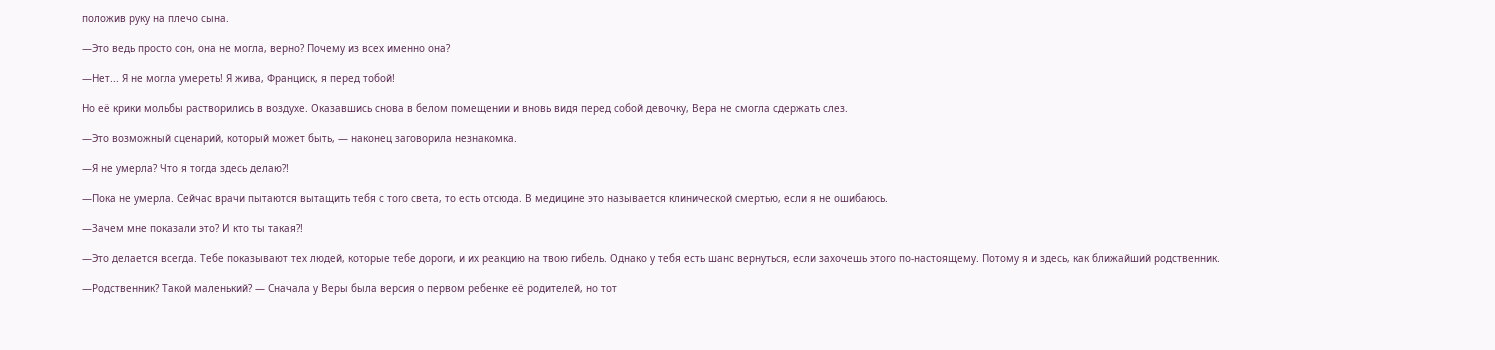положив руку на плечо сына.

—Это ведь просто сон, она не могла, верно? Почему из всех именно она?

—Нет... Я не могла умереть! Я жива, Франциск, я перед тобой!

Но её крики мольбы растворились в воздухе. Оказавшись снова в белом помещении и вновь видя перед собой девочку, Вера не смогла сдержать слез.

—Это возможный сценарий, который может быть, — наконец заговорила незнакомка.

—Я не умерла? Что я тогда здесь делаю?!

—Пока не умерла. Сейчас врачи пытаются вытащить тебя с того света, то есть отсюда. В медицине это называется клинической смертью, если я не ошибаюсь.

—Зачем мне показали это? И кто ты такая?!

—Это делается всегда. Тебе показывают тех людей, которые тебе дороги, и их реакцию на твою гибель. Однако у тебя есть шанс вернуться, если захочешь этого по-настоящему. Потому я и здесь, как ближайший родственник.

—Родственник? Такой маленький? — Сначала у Веры была версия о первом ребенке её родителей, но тот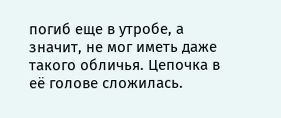погиб еще в утробе, а значит, не мог иметь даже такого обличья. Цепочка в её голове сложилась.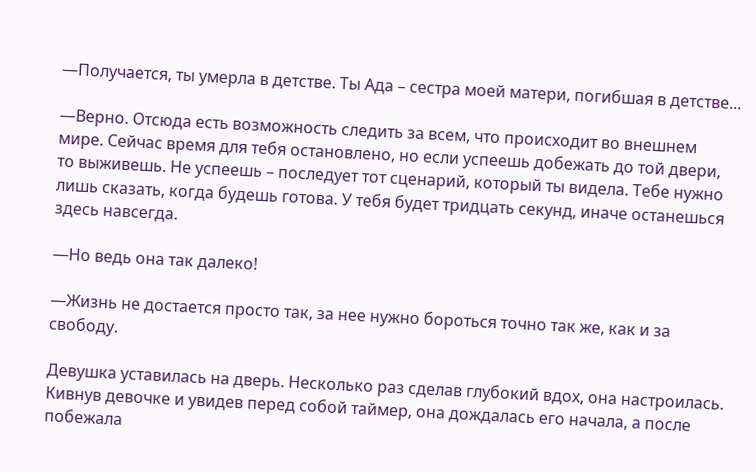—Получается, ты умерла в детстве. Ты Ада – сестра моей матери, погибшая в детстве...

—Верно. Отсюда есть возможность следить за всем, что происходит во внешнем мире. Сейчас время для тебя остановлено, но если успеешь добежать до той двери, то выживешь. Не успеешь – последует тот сценарий, который ты видела. Тебе нужно лишь сказать, когда будешь готова. У тебя будет тридцать секунд, иначе останешься здесь навсегда.

—Но ведь она так далеко!

—Жизнь не достается просто так, за нее нужно бороться точно так же, как и за свободу.

Девушка уставилась на дверь. Несколько раз сделав глубокий вдох, она настроилась. Кивнув девочке и увидев перед собой таймер, она дождалась его начала, а после побежала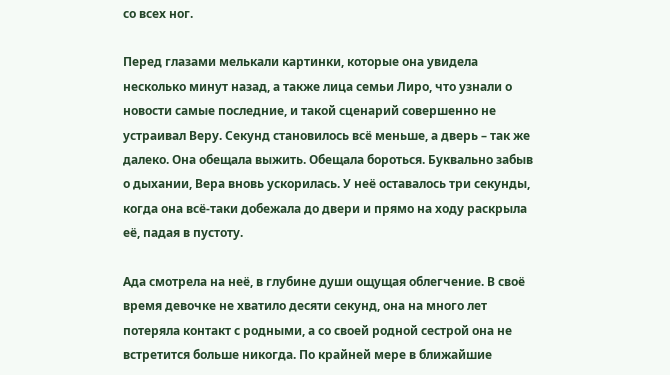со всех ног.

Перед глазами мелькали картинки, которые она увидела несколько минут назад, а также лица семьи Лиро, что узнали о новости самые последние, и такой сценарий совершенно не устраивал Веру. Секунд становилось всё меньше, а дверь – так же далеко. Она обещала выжить. Обещала бороться. Буквально забыв о дыхании, Вера вновь ускорилась. У неё оставалось три секунды, когда она всё-таки добежала до двери и прямо на ходу раскрыла её, падая в пустоту.

Ада смотрела на неё, в глубине души ощущая облегчение. В своё время девочке не хватило десяти секунд, она на много лет потеряла контакт с родными, а со своей родной сестрой она не встретится больше никогда. По крайней мере в ближайшие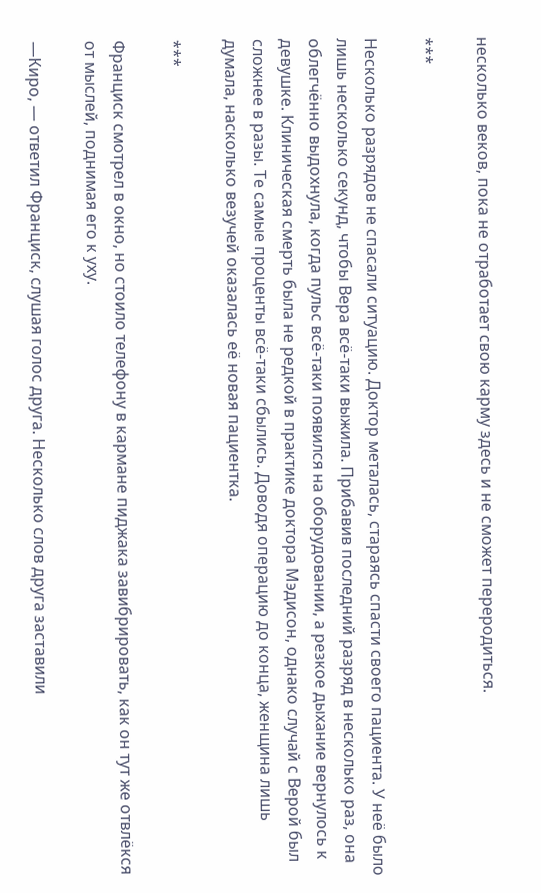несколько веков, пока не отработает свою карму здесь и не сможет переродиться.

***

Несколько разрядов не спасали ситуацию. Доктор металась, стараясь спасти своего пациента. У неё было лишь несколько секунд, чтобы Вера всё-таки выжила. Прибавив последний разряд в несколько раз, она облегчённо выдохнула, когда пульс всё-таки появился на оборудовании, а резкое дыхание вернулось к девушке. Клиническая смерть была не редкой в практике доктора Мэдисон, однако случай с Верой был сложнее в разы. Те самые проценты всё-таки сбылись. Доводя операцию до конца, женщина лишь думала, насколько везучей оказалась её новая пациентка.

***

Франциск смотрел в окно, но стоило телефону в кармане пиджака завибрировать, как он тут же отвлёкся от мыслей, поднимая его к уху.

—Киро, — ответил Франциск, слушая голос друга. Несколько слов друга заставили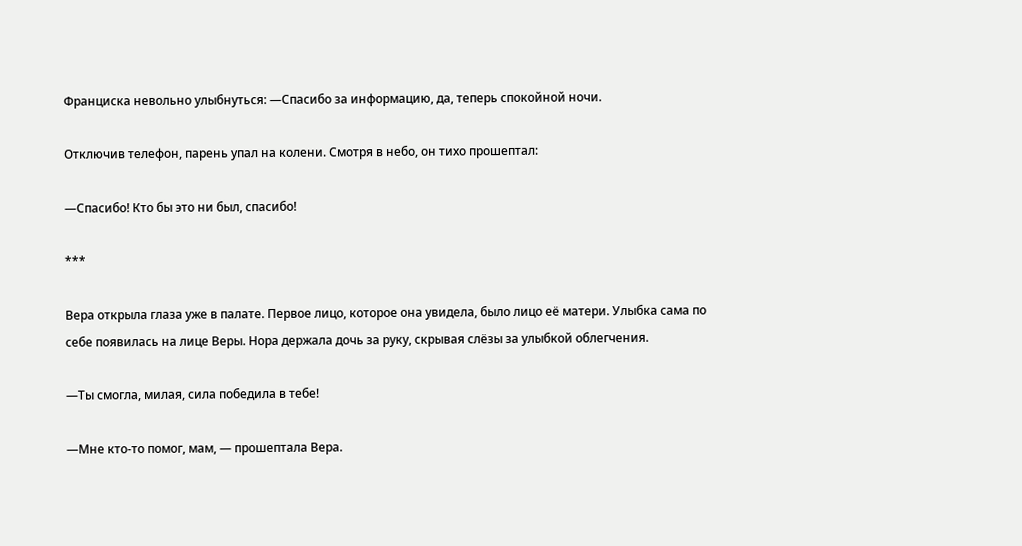Франциска невольно улыбнуться: —Спасибо за информацию, да, теперь спокойной ночи.

Отключив телефон, парень упал на колени. Смотря в небо, он тихо прошептал:

—Спасибо! Кто бы это ни был, спасибо!

***

Вера открыла глаза уже в палате. Первое лицо, которое она увидела, было лицо её матери. Улыбка сама по себе появилась на лице Веры. Нора держала дочь за руку, скрывая слёзы за улыбкой облегчения.

—Ты смогла, милая, сила победила в тебе!

—Мне кто-то помог, мам, — прошептала Вера.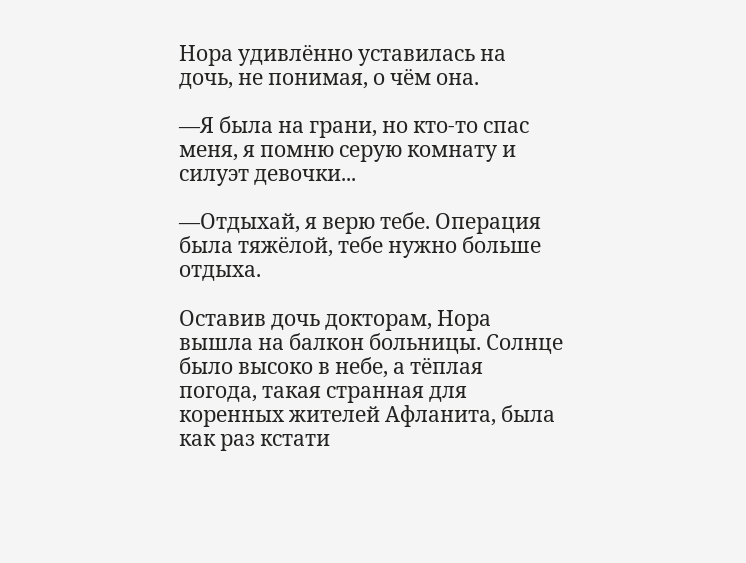Нора удивлённо уставилась на дочь, не понимая, о чём она.

—Я была на грани, но кто-то спас меня, я помню серую комнату и силуэт девочки...

—Отдыхай, я верю тебе. Операция была тяжёлой, тебе нужно больше отдыха.

Оставив дочь докторам, Нора вышла на балкон больницы. Солнце было высоко в небе, а тёплая погода, такая странная для коренных жителей Афланита, была как раз кстати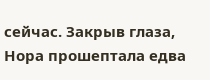сейчас. Закрыв глаза, Нора прошептала едва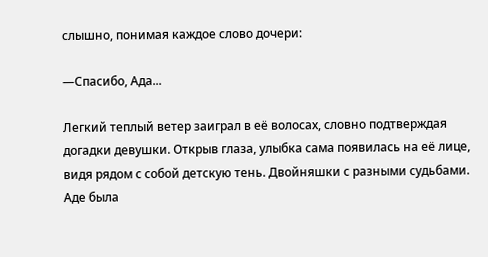слышно, понимая каждое слово дочери:

—Спасибо, Ада...

Легкий теплый ветер заиграл в её волосах, словно подтверждая догадки девушки. Открыв глаза, улыбка сама появилась на её лице, видя рядом с собой детскую тень. Двойняшки с разными судьбами. Аде была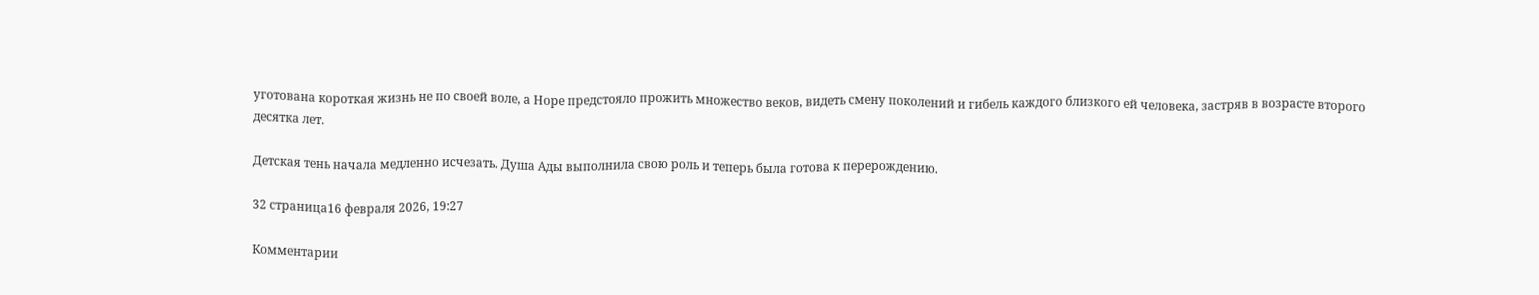уготована короткая жизнь не по своей воле, а Норе предстояло прожить множество веков, видеть смену поколений и гибель каждого близкого ей человека, застряв в возрасте второго десятка лет.

Детская тень начала медленно исчезать. Душа Ады выполнила свою роль и теперь была готова к перерождению.

32 страница16 февраля 2026, 19:27

Комментарии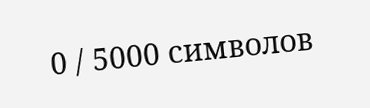0 / 5000 символов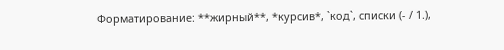Форматирование: **жирный**, *курсив*, `код`, списки (- / 1.),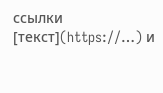ссылки [текст](https://…) и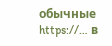обычные https://… в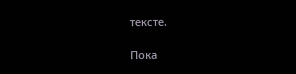тексте.

Пока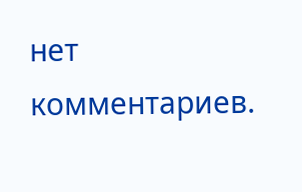нет комментариев.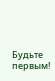Будьте первым!